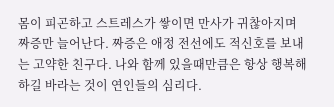몸이 피곤하고 스트레스가 쌓이면 만사가 귀찮아지며 짜증만 늘어난다. 짜증은 애정 전선에도 적신호를 보내는 고약한 친구다. 나와 함께 있을때만큼은 항상 행복해하길 바라는 것이 연인들의 심리다.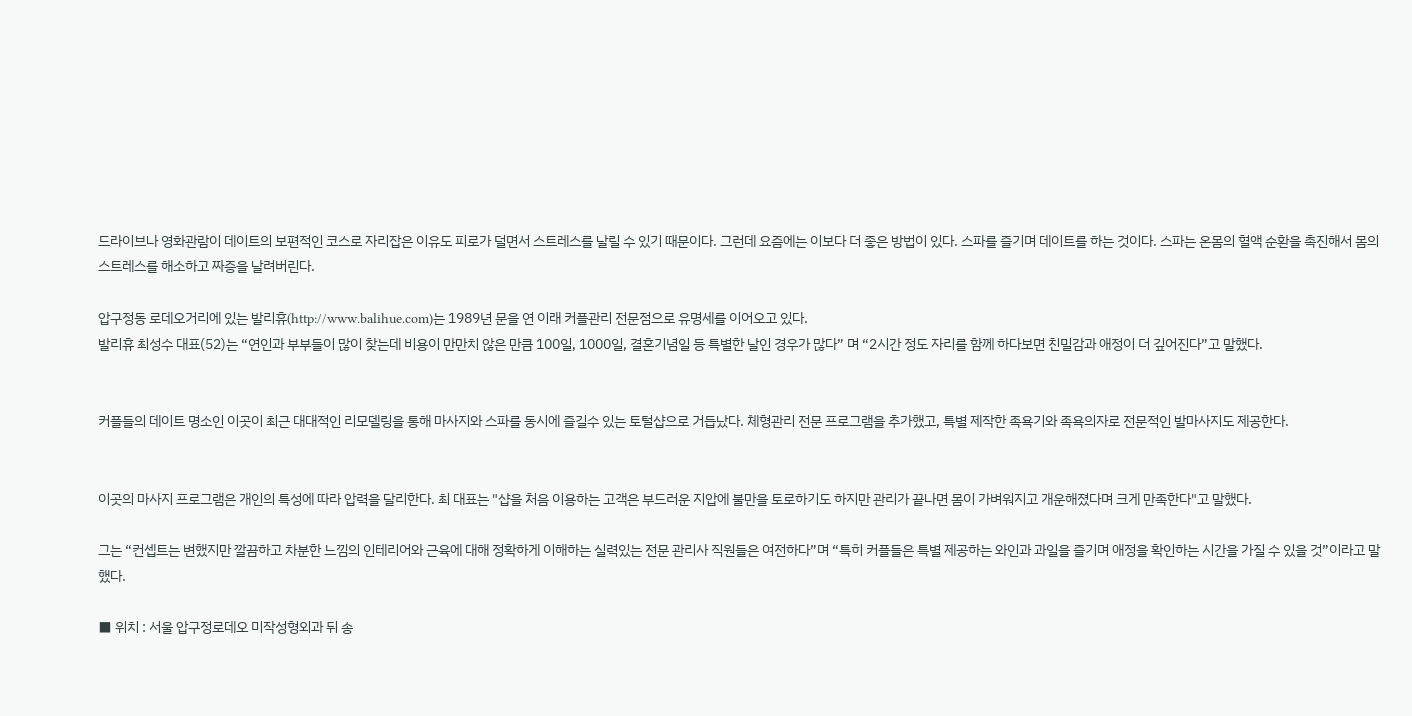드라이브나 영화관람이 데이트의 보편적인 코스로 자리잡은 이유도 피로가 덜면서 스트레스를 날릴 수 있기 때문이다. 그런데 요즘에는 이보다 더 좋은 방법이 있다. 스파를 즐기며 데이트를 하는 것이다. 스파는 온몸의 혈액 순환을 촉진해서 몸의 스트레스를 해소하고 짜증을 날려버린다.

압구정동 로데오거리에 있는 발리휴(http://www.balihue.com)는 1989년 문을 연 이래 커플관리 전문점으로 유명세를 이어오고 있다.
발리휴 최성수 대표(52)는 “연인과 부부들이 많이 찾는데 비용이 만만치 않은 만큼 100일, 1000일, 결혼기념일 등 특별한 날인 경우가 많다” 며 “2시간 정도 자리를 함께 하다보면 친밀감과 애정이 더 깊어진다”고 말했다.


커플들의 데이트 명소인 이곳이 최근 대대적인 리모델링을 통해 마사지와 스파를 동시에 즐길수 있는 토털샵으로 거듭났다. 체형관리 전문 프로그램을 추가했고, 특별 제작한 족욕기와 족욕의자로 전문적인 발마사지도 제공한다.


이곳의 마사지 프로그램은 개인의 특성에 따라 압력을 달리한다. 최 대표는 "샵을 처음 이용하는 고객은 부드러운 지압에 불만을 토로하기도 하지만 관리가 끝나면 몸이 가벼워지고 개운해졌다며 크게 만족한다"고 말했다.

그는 “컨셉트는 변했지만 깔끔하고 차분한 느낌의 인테리어와 근육에 대해 정확하게 이해하는 실력있는 전문 관리사 직원들은 여전하다”며 “특히 커플들은 특별 제공하는 와인과 과일을 즐기며 애정을 확인하는 시간을 가질 수 있을 것”이라고 말했다.

■ 위치 : 서울 압구정로데오 미작성형외과 뒤 송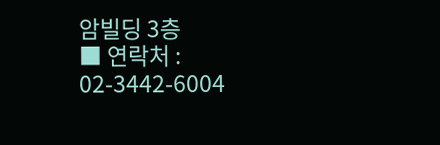암빌딩 3층
■ 연락처 : 02-3442-6004